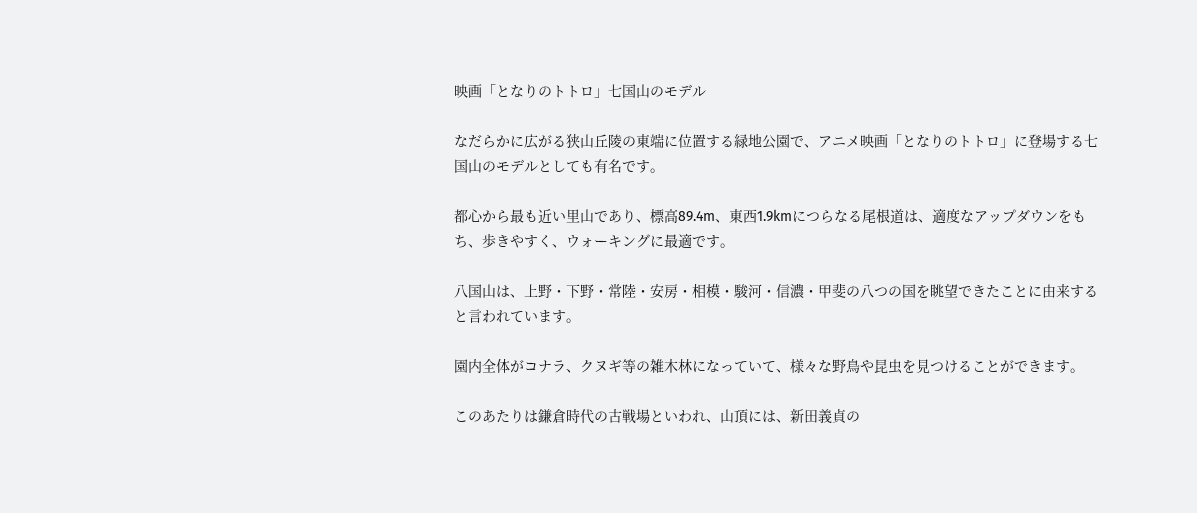映画「となりのトトロ」七国山のモデル

なだらかに広がる狭山丘陵の東端に位置する緑地公園で、アニメ映画「となりのトトロ」に登場する七国山のモデルとしても有名です。

都心から最も近い里山であり、標高89.4m、東西1.9kmにつらなる尾根道は、適度なアップダウンをもち、歩きやすく、ウォーキングに最適です。

八国山は、上野・下野・常陸・安房・相模・駿河・信濃・甲斐の八つの国を眺望できたことに由来すると言われています。

園内全体がコナラ、クヌギ等の雑木林になっていて、様々な野鳥や昆虫を見つけることができます。

このあたりは鎌倉時代の古戦場といわれ、山頂には、新田義貞の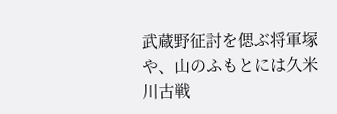武蔵野征討を偲ぶ将軍塚や、山のふもとには久米川古戦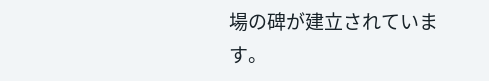場の碑が建立されています。